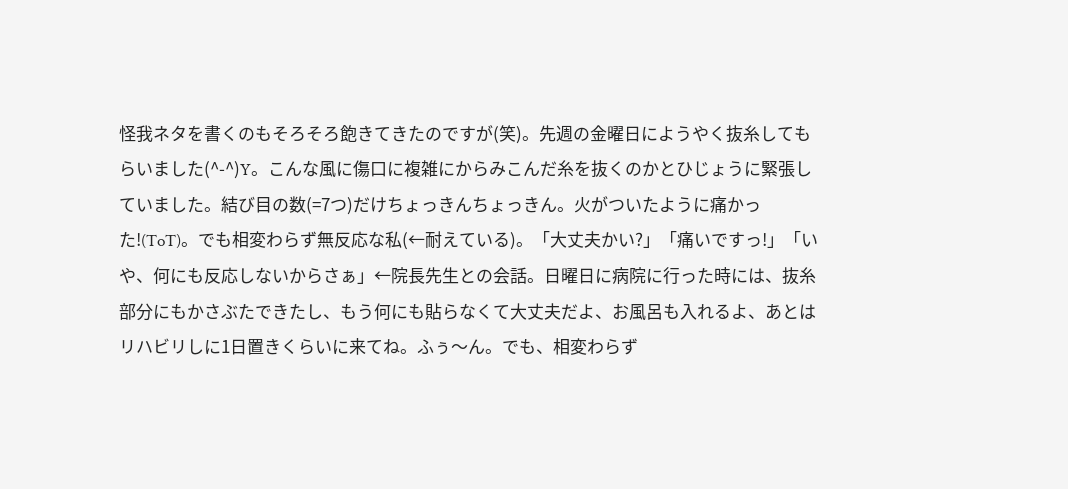怪我ネタを書くのもそろそろ飽きてきたのですが(笑)。先週の金曜日にようやく抜糸してもらいました(^-^)Y。こんな風に傷口に複雑にからみこんだ糸を抜くのかとひじょうに緊張していました。結び目の数(=7つ)だけちょっきんちょっきん。火がついたように痛かった!(ToT)。でも相変わらず無反応な私(←耐えている)。「大丈夫かい?」「痛いですっ!」「いや、何にも反応しないからさぁ」←院長先生との会話。日曜日に病院に行った時には、抜糸部分にもかさぶたできたし、もう何にも貼らなくて大丈夫だよ、お風呂も入れるよ、あとはリハビリしに1日置きくらいに来てね。ふぅ〜ん。でも、相変わらず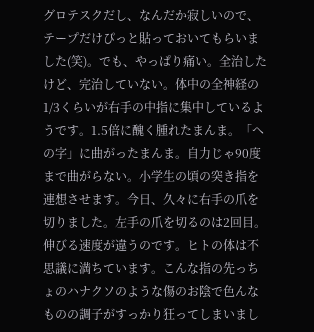グロテスクだし、なんだか寂しいので、テープだけぴっと貼っておいてもらいました(笑)。でも、やっぱり痛い。全治したけど、完治していない。体中の全神経の1/3くらいが右手の中指に集中しているようです。1.5倍に醜く腫れたまんま。「への字」に曲がったまんま。自力じゃ90度まで曲がらない。小学生の頃の突き指を連想させます。今日、久々に右手の爪を切りました。左手の爪を切るのは2回目。伸びる速度が違うのです。ヒトの体は不思議に満ちています。こんな指の先っちょのハナクソのような傷のお陰で色んなものの調子がすっかり狂ってしまいまし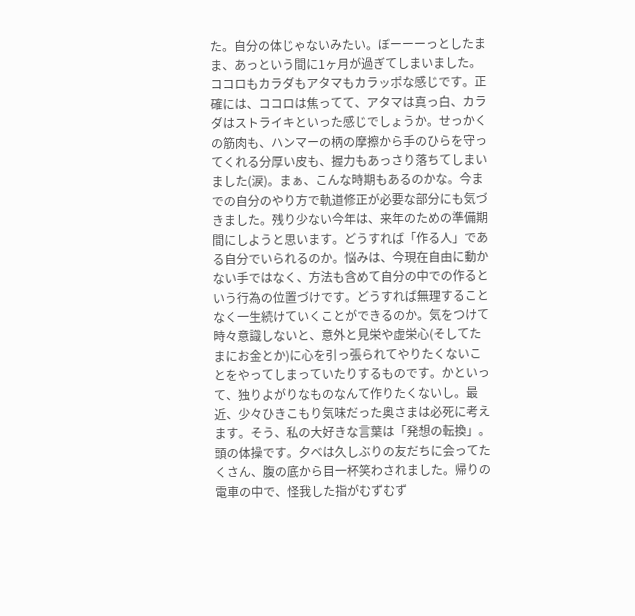た。自分の体じゃないみたい。ぼーーーっとしたまま、あっという間に1ヶ月が過ぎてしまいました。ココロもカラダもアタマもカラッポな感じです。正確には、ココロは焦ってて、アタマは真っ白、カラダはストライキといった感じでしょうか。せっかくの筋肉も、ハンマーの柄の摩擦から手のひらを守ってくれる分厚い皮も、握力もあっさり落ちてしまいました(涙)。まぁ、こんな時期もあるのかな。今までの自分のやり方で軌道修正が必要な部分にも気づきました。残り少ない今年は、来年のための準備期間にしようと思います。どうすれば「作る人」である自分でいられるのか。悩みは、今現在自由に動かない手ではなく、方法も含めて自分の中での作るという行為の位置づけです。どうすれば無理することなく一生続けていくことができるのか。気をつけて時々意識しないと、意外と見栄や虚栄心(そしてたまにお金とか)に心を引っ張られてやりたくないことをやってしまっていたりするものです。かといって、独りよがりなものなんて作りたくないし。最近、少々ひきこもり気味だった奥さまは必死に考えます。そう、私の大好きな言葉は「発想の転換」。頭の体操です。夕べは久しぶりの友だちに会ってたくさん、腹の底から目一杯笑わされました。帰りの電車の中で、怪我した指がむずむず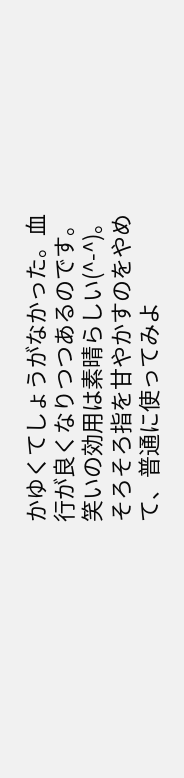かゆくてしょうがなかった。血行が良くなりつつあるのです。笑いの効用は素晴らしい(^-^)。そろそろ指を甘やかすのをやめて、普通に使ってみよ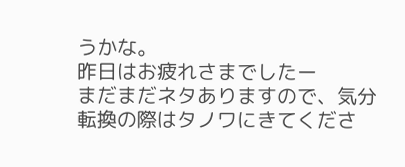うかな。
昨日はお疲れさまでしたー
まだまだネタありますので、気分転換の際はタノワにきてくださ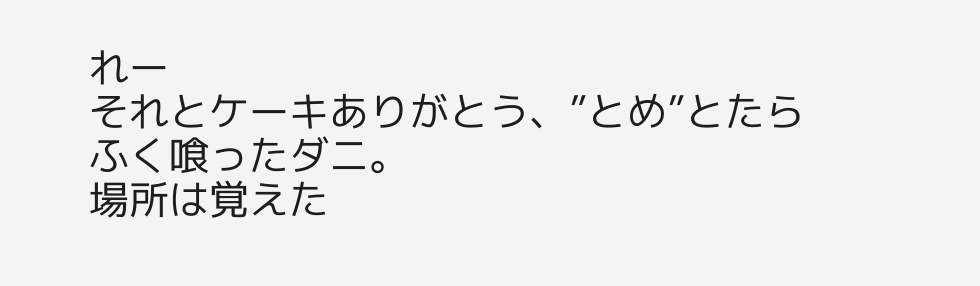れー
それとケーキありがとう、”とめ”とたらふく喰ったダニ。
場所は覚えた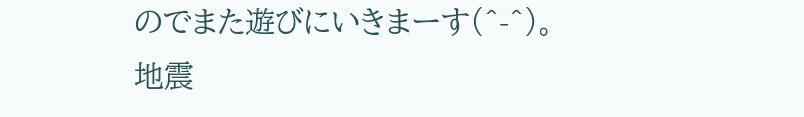のでまた遊びにいきまーす(^-^)。
地震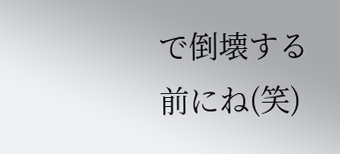で倒壊する前にね(笑)